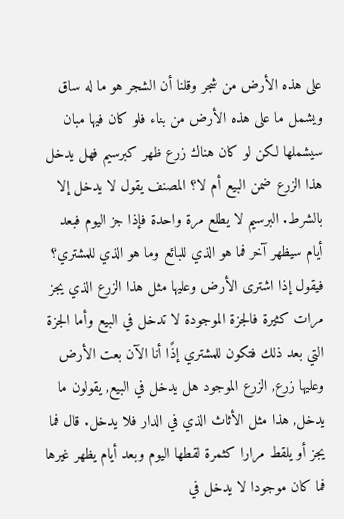على هذه الأرض من شجر وقلنا أن الشجر هو ما له ساق ويشمل ما على هذه الأرض من بناء فلو كان فيها مبان سيشملها لكن لو كان هناك زرع ظهر كبرسيم فهل يدخل هذا الزرع ضمن البيع أم لا؟ المصنف يقول لا يدخل إلا بالشرط. البرسيم لا يطلع مرة واحدة فإذا جز اليوم فبعد أيام سيظهر آخر فما هو الذي للبائع وما هو الذي للمشتري؟ فيقول إذا اشترى الأرض وعليها مثل هذا الزرع الذي يجز مرات كثيرة فالجزة الموجودة لا تدخل في البيع وأما الجزة التي بعد ذلك فتكون للمشتري إذًا أنا الآن بعت الأرض وعليها زرع, الزرع الموجود هل يدخل في البيع, يقولون ما يدخل, هذا مثل الأثاث الذي في الدار فلا يدخل. قال فما يجز أو يلقط مرارا كثمرة لقطها اليوم وبعد أيام يظهر غيرها فما كان موجودا لا يدخل في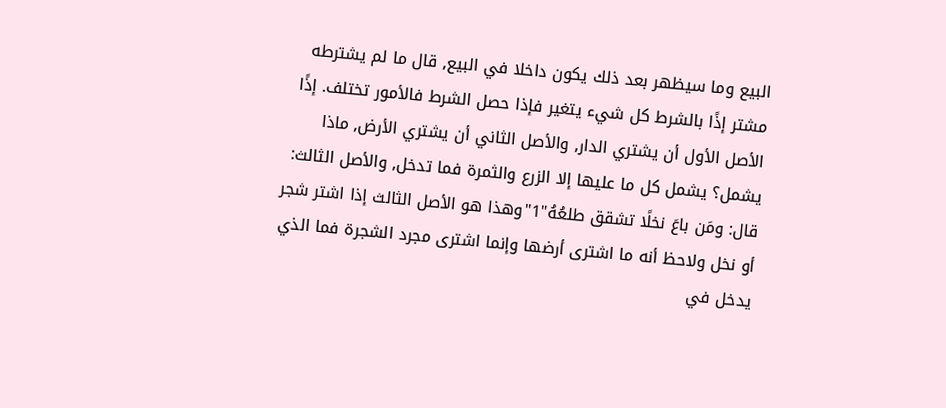البيع وما سيظهر بعد ذلك يكون داخلا في البيع, قال ما لم يشترطه مشتر إذًا بالشرط كل شيء يتغير فإذا حصل الشرط فالأمور تختلف. إذًا الأصل الأول أن يشتري الدار, والأصل الثاني أن يشتري الأرض, ماذا يشمل؟ يشمل كل ما عليها إلا الزرع والثمرة فما تدخل, والأصل الثالث:
قال: ومَن باعَ نخلًا تشقق طلعُهُ"1"وهذا هو الأصل الثالث إذا اشتر شجر أو نخل ولاحظ أنه ما اشترى أرضها وإنما اشترى مجرد الشجرة فما الذي يدخل في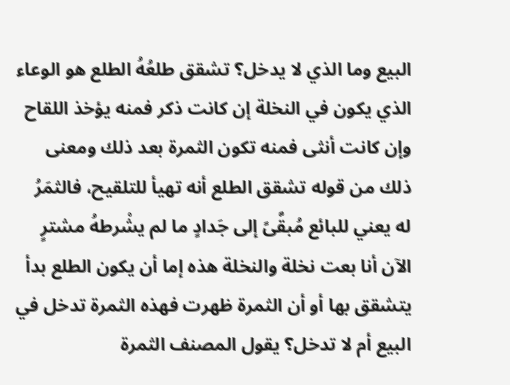البيع وما الذي لا يدخل؟ تشقق طلعُهُ الطلع هو الوعاء الذي يكون في النخلة إن كانت ذكر فمنه يؤخذ اللقاح وإن كانت أنثى فمنه تكون الثمرة بعد ذلك ومعنى ذلك من قوله تشقق الطلع أنه تهيأ للتلقيح، فالثمَرُ له يعني للبائع مُبقَّىً إلى جَدادٍ ما لم يشْرطهُ مشترٍ الآن أنا بعت نخلة والنخلة هذه إما أن يكون الطلع بدأ يتشقق بها أو أن الثمرة ظهرت فهذه الثمرة تدخل في البيع أم لا تدخل؟ يقول المصنف الثمرة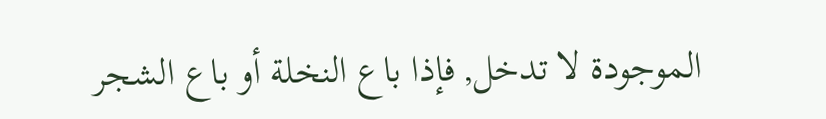الموجودة لا تدخل, فإذا باع النخلة أو باع الشجر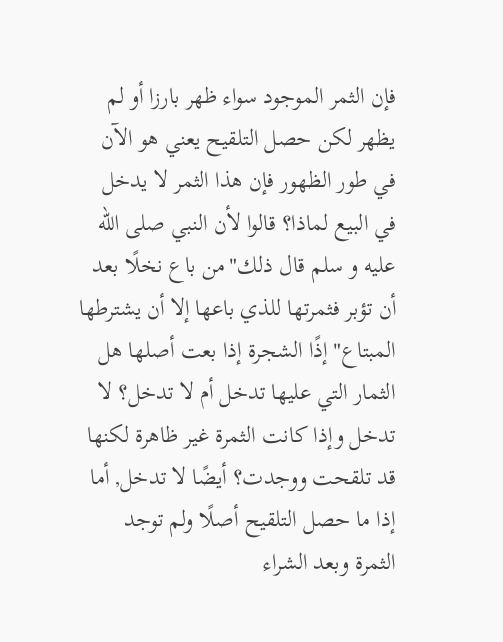فإن الثمر الموجود سواء ظهر بارزا أو لم يظهر لكن حصل التلقيح يعني هو الآن في طور الظهور فإن هذا الثمر لا يدخل في البيع لماذا؟ قالوا لأن النبي صلى الله عليه و سلم قال ذلك"من باع نخلًا بعد أن تؤبر فثمرتها للذي باعها إلا أن يشترطها المبتاع"إذًا الشجرة إذا بعت أصلها هل الثمار التي عليها تدخل أم لا تدخل؟ لا تدخل وإذا كانت الثمرة غير ظاهرة لكنها قد تلقحت ووجدت؟ أيضًا لا تدخل, أما إذا ما حصل التلقيح أصلًا ولم توجد الثمرة وبعد الشراء